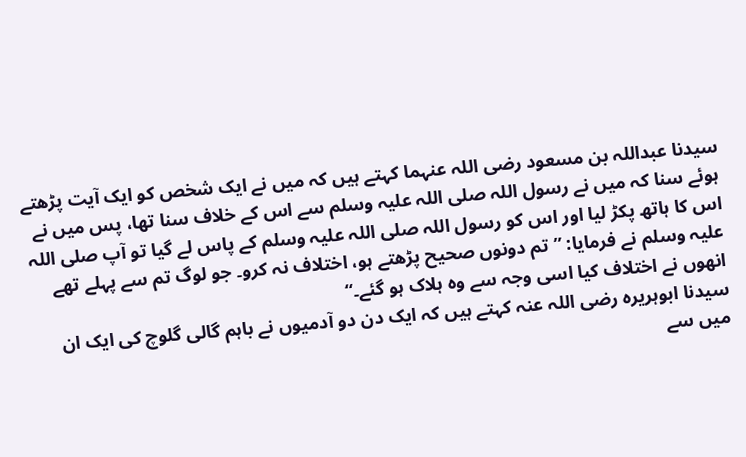سیدنا عبداللہ بن مسعود رضی اللہ عنہما کہتے ہیں کہ میں نے ایک شخص کو ایک آیت پڑھتے ہوئے سنا کہ میں نے رسول اللہ صلی اللہ علیہ وسلم سے اس کے خلاف سنا تھا، پس میں نے اس کا ہاتھ پکڑ لیا اور اس کو رسول اللہ صلی اللہ علیہ وسلم کے پاس لے گیا تو آپ صلی اللہ علیہ وسلم نے فرمایا: ”تم دونوں صحیح پڑھتے ہو، اختلاف نہ کرو۔ جو لوگ تم سے پہلے تھے انھوں نے اختلاف کیا اسی وجہ سے وہ ہلاک ہو گئے۔“
سیدنا ابوہریرہ رضی اللہ عنہ کہتے ہیں کہ ایک دن دو آدمیوں نے باہم گالی گلوچ کی ایک ان میں سے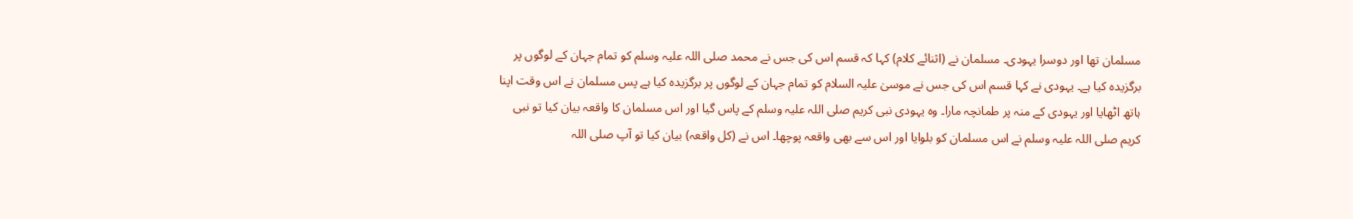مسلمان تھا اور دوسرا یہودی۔ مسلمان نے (اثنائے کلام) کہا کہ قسم اس کی جس نے محمد صلی اللہ علیہ وسلم کو تمام جہان کے لوگوں پر برگزیدہ کیا ہے۔ یہودی نے کہا قسم اس کی جس نے موسیٰ علیہ السلام کو تمام جہان کے لوگوں پر برگزیدہ کیا ہے پس مسلمان نے اس وقت اپنا ہاتھ اٹھایا اور یہودی کے منہ پر طمانچہ مارا۔ وہ یہودی نبی کریم صلی اللہ علیہ وسلم کے پاس گیا اور اس مسلمان کا واقعہ بیان کیا تو نبی کریم صلی اللہ علیہ وسلم نے اس مسلمان کو بلوایا اور اس سے بھی واقعہ پوچھا۔ اس نے (کل واقعہ) بیان کیا تو آپ صلی اللہ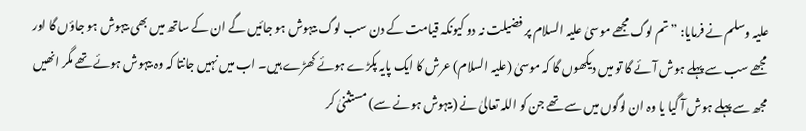علیہ وسلم نے فرمایا: ”تم لوگ مجھے موسیٰ علیہ السلام پر فضیلت نہ دو کیونکہ قیامت کے دن سب لوگ بیہوش ہو جائیں گے ان کے ساتھ میں بھی بیہوش ہو جاؤں گا اور مجھے سب سے پہلے ہوش آئے گا تو میں دیکھوں گا کہ موسیٰ (علیہ السلام) عرش کا ایک پایہ پکڑے ہوئے کھڑے ہیں۔ اب میں نہیں جانتا کہ وہ بیہوش ہوئے تھے مگر انھیں مجھ سے پہلے ہوش آ گیا یا وہ ان لوگوں میں سے تھے جن کو اللہ تعالیٰ نے (بیہوش ہونے سے) مستثنیٰ کر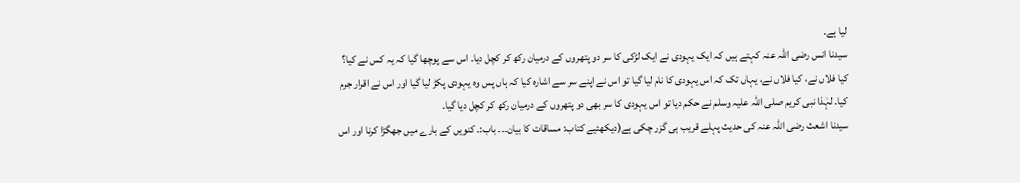لیا ہے۔
سیدنا انس رضی اللہ عنہ کہتے ہیں کہ ایک یہودی نے ایک لڑکی کا سر دو پتھروں کے درمیان رکھ کر کچل دیا۔ اس سے پوچھا گیا کہ یہ کس نے کیا؟ کیا فلاں نے، کیا فلاں نے، یہاں تک کہ اس یہودی کا نام لیا گیا تو اس نے اپنے سر سے اشارہ کیا کہ ہاں پس وہ یہودی پکڑ لیا گیا اور اس نے اقرار جرم کیا۔ لہٰذا نبی کریم صلی اللہ علیہ وسلم نے حکم دیا تو اس یہودی کا سر بھی دو پتھروں کے درمیان رکھ کر کچل دیا گیا۔
سیدنا اشعث رضی اللہ عنہ کی حدیث پہلے قریب ہی گزر چکی ہے(دیکھئیے کتاب: مساقات کا بیان۔۔۔ باب:۔ کنویں کے بارے میں جھگڑا کرنا اور اس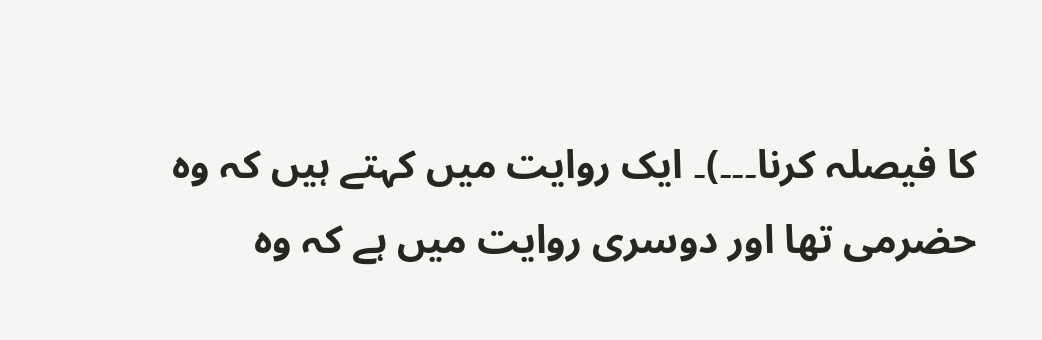کا فیصلہ کرنا۔۔۔)۔ ایک روایت میں کہتے ہیں کہ وہ حضرمی تھا اور دوسری روایت میں ہے کہ وہ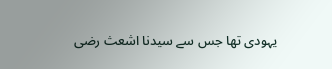یہودی تھا جس سے سیدنا اشعث رضی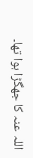اللہ عنہ کا جھگڑا ہوا تھا۔